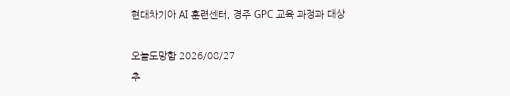현대차기아 AI 훈련센터, 경주 GPC 교육 과정과 대상

오늘도망함 2026/08/27
추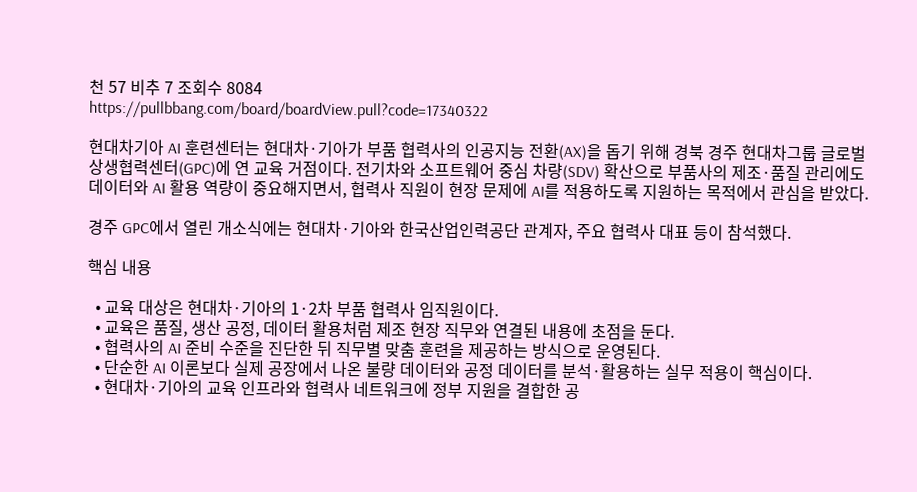천 57 비추 7 조회수 8084
https://pullbbang.com/board/boardView.pull?code=17340322

현대차기아 AI 훈련센터는 현대차·기아가 부품 협력사의 인공지능 전환(AX)을 돕기 위해 경북 경주 현대차그룹 글로벌상생협력센터(GPC)에 연 교육 거점이다. 전기차와 소프트웨어 중심 차량(SDV) 확산으로 부품사의 제조·품질 관리에도 데이터와 AI 활용 역량이 중요해지면서, 협력사 직원이 현장 문제에 AI를 적용하도록 지원하는 목적에서 관심을 받았다.

경주 GPC에서 열린 개소식에는 현대차·기아와 한국산업인력공단 관계자, 주요 협력사 대표 등이 참석했다.

핵심 내용

  • 교육 대상은 현대차·기아의 1·2차 부품 협력사 임직원이다.
  • 교육은 품질, 생산 공정, 데이터 활용처럼 제조 현장 직무와 연결된 내용에 초점을 둔다.
  • 협력사의 AI 준비 수준을 진단한 뒤 직무별 맞춤 훈련을 제공하는 방식으로 운영된다.
  • 단순한 AI 이론보다 실제 공장에서 나온 불량 데이터와 공정 데이터를 분석·활용하는 실무 적용이 핵심이다.
  • 현대차·기아의 교육 인프라와 협력사 네트워크에 정부 지원을 결합한 공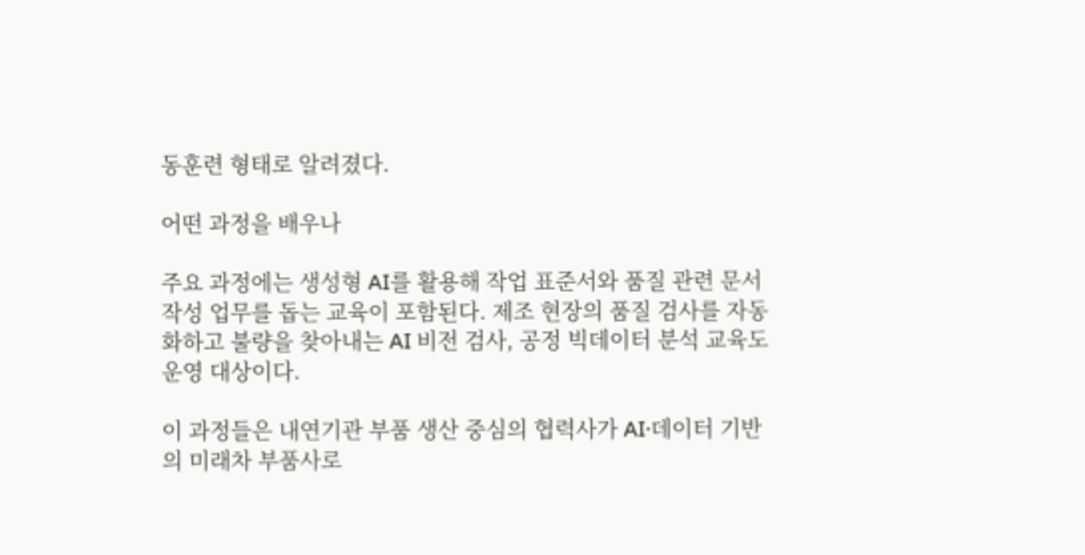동훈련 형태로 알려졌다.

어떤 과정을 배우나

주요 과정에는 생성형 AI를 활용해 작업 표준서와 품질 관련 문서 작성 업무를 돕는 교육이 포함된다. 제조 현장의 품질 검사를 자동화하고 불량을 찾아내는 AI 비전 검사, 공정 빅데이터 분석 교육도 운영 대상이다.

이 과정들은 내연기관 부품 생산 중심의 협력사가 AI·데이터 기반의 미래차 부품사로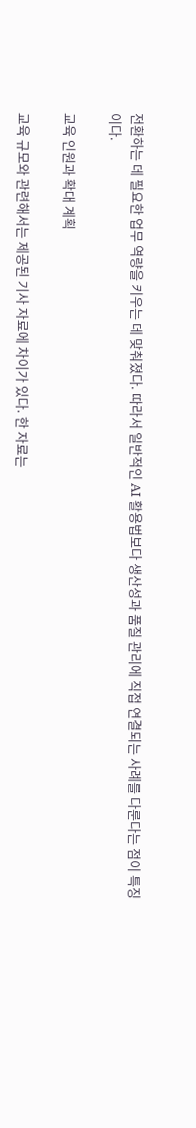전환하는 데 필요한 업무 역량을 키우는 데 맞춰졌다. 따라서 일반적인 AI 활용법보다 생산성과 품질 관리에 직접 연결되는 사례를 다룬다는 점이 특징이다.

교육 인원과 확대 계획

교육 규모와 관련해서는 제공된 기사 자료에 차이가 있다. 한 자료는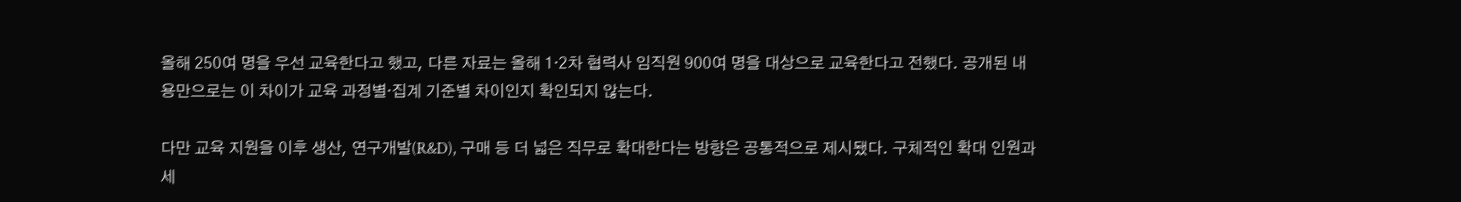올해 250여 명을 우선 교육한다고 했고, 다른 자료는 올해 1·2차 협력사 임직원 900여 명을 대상으로 교육한다고 전했다. 공개된 내용만으로는 이 차이가 교육 과정별·집계 기준별 차이인지 확인되지 않는다.

다만 교육 지원을 이후 생산, 연구개발(R&D), 구매 등 더 넓은 직무로 확대한다는 방향은 공통적으로 제시됐다. 구체적인 확대 인원과 세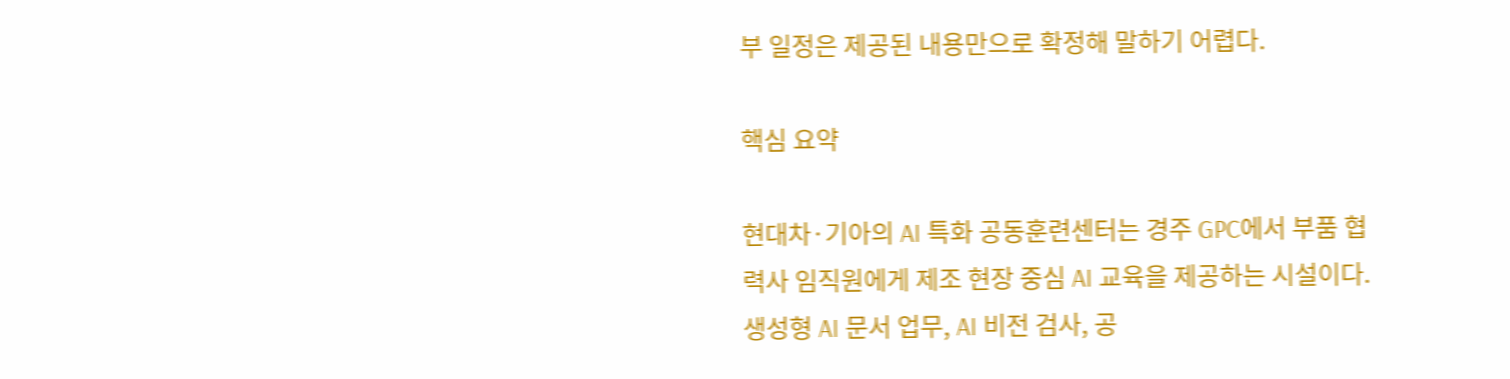부 일정은 제공된 내용만으로 확정해 말하기 어렵다.

핵심 요약

현대차·기아의 AI 특화 공동훈련센터는 경주 GPC에서 부품 협력사 임직원에게 제조 현장 중심 AI 교육을 제공하는 시설이다. 생성형 AI 문서 업무, AI 비전 검사, 공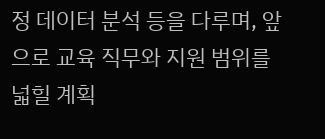정 데이터 분석 등을 다루며, 앞으로 교육 직무와 지원 범위를 넓힐 계획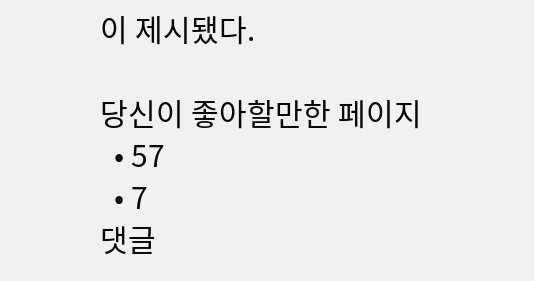이 제시됐다.

당신이 좋아할만한 페이지
  • 57
  • 7
댓글